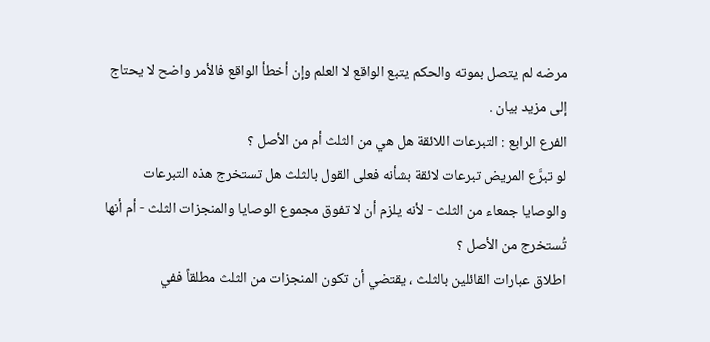مرضه لم يتصل بموته والحكم يتبع الواقع لا العلم وإن أخطأ الواقع فالأمر واضح لا يحتاج إلى مزيد بيان .
الفرع الرابع : التبرعات اللائقة هل هي من الثلث أم من الأصل ؟
لو تبرَّع المريض تبرعات لائقة بشأنه فعلى القول بالثلث هل تستخرج هذه التبرعات والوصايا جمعاء من الثلث - لأنه يلزم أن لا تفوق مجموع الوصايا والمنجزات الثلث - أم أنها تُستخرج من الأصل ؟
اطلاق عبارات القائلين بالثلث ، يقتضي أن تكون المنجزات من الثلث مطلقاً ففي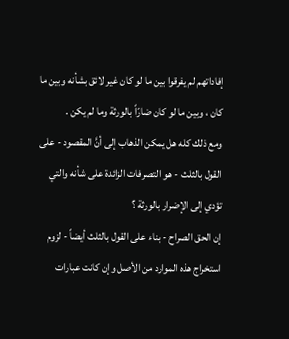إفاداتهم لم يفرقوا بين ما لو كان غير لائق بشأنه وبين ما كان ، وبين ما لو كان ضارّاً بالورثة وما لم يكن .
ومع ذلك كله هل يمكن الذهاب إلى أنَّ المقصود - على القول بالثلث - هو التصرفات الزائدة على شأنه والتي تؤدي إلى الإضرار بالورثة ؟
إن الحق الصراح - بناء على القول بالثلث أيضاً - لزوم استخراج هذه الموارد من الأصل وإن كانت عبارات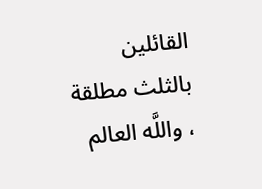القائلين بالثلث مطلقة ، واللَّه العالم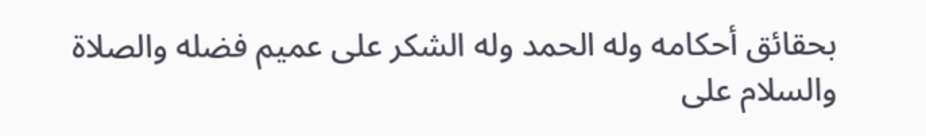بحقائق أحكامه وله الحمد وله الشكر على عميم فضله والصلاة والسلام على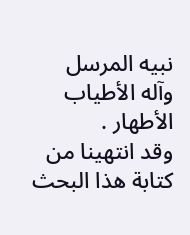نبيه المرسل وآله الأطياب الأطهار .
وقد انتهينا من كتابة هذا البحث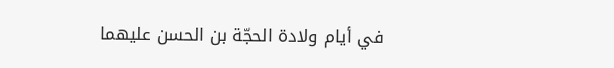في أيام ولادة الحجّة بن الحسن عليهما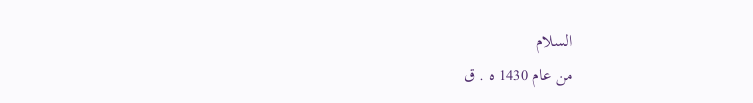السلام
من عام 1430 ه . ق